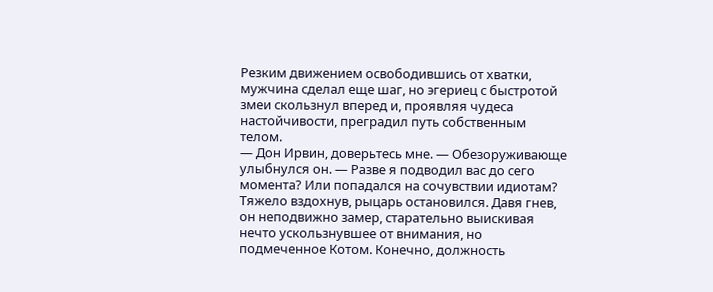Резким движением освободившись от хватки, мужчина сделал еще шаг, но эгериец с быстротой змеи скользнул вперед и, проявляя чудеса настойчивости, преградил путь собственным телом.
— Дон Ирвин, доверьтесь мне. — Обезоруживающе улыбнулся он. — Разве я подводил вас до сего момента? Или попадался на сочувствии идиотам?
Тяжело вздохнув, рыцарь остановился. Давя гнев, он неподвижно замер, старательно выискивая нечто ускользнувшее от внимания, но подмеченное Котом. Конечно, должность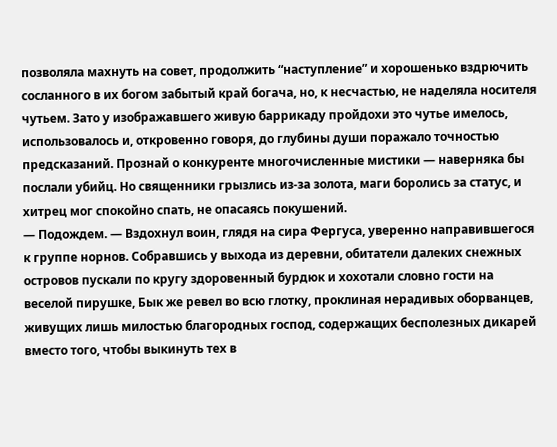позволяла махнуть на совет, продолжить “наступление” и хорошенько вздрючить сосланного в их богом забытый край богача, но, к несчастью, не наделяла носителя чутьем. Зато у изображавшего живую баррикаду пройдохи это чутье имелось, использовалось и, откровенно говоря, до глубины души поражало точностью предсказаний. Прознай о конкуренте многочисленные мистики — наверняка бы послали убийц. Но священники грызлись из-за золота, маги боролись за статус, и хитрец мог спокойно спать, не опасаясь покушений.
— Подождем. — Вздохнул воин, глядя на сира Фергуса, уверенно направившегося к группе норнов. Собравшись у выхода из деревни, обитатели далеких снежных островов пускали по кругу здоровенный бурдюк и хохотали словно гости на веселой пирушке, Бык же ревел во всю глотку, проклиная нерадивых оборванцев, живущих лишь милостью благородных господ, содержащих бесполезных дикарей вместо того, чтобы выкинуть тех в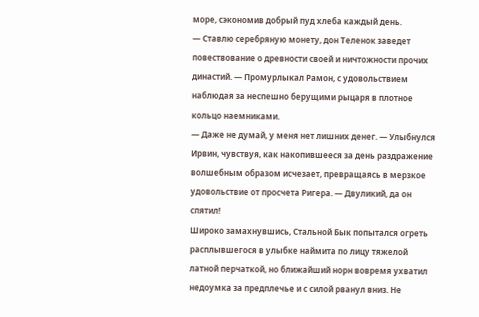море, сэкономив добрый пуд хлеба каждый день.
— Ставлю серебряную монету, дон Теленок заведет повествование о древности своей и ничтожности прочих династий. — Промурлыкал Рамон, с удовольствием наблюдая за неспешно берущими рыцаря в плотное кольцо наемниками.
— Даже не думай, у меня нет лишних денег. — Улыбнулся Ирвин, чувствуя, как накопившееся за день раздражение волшебным образом исчезает, превращаясь в мерзкое удовольствие от просчета Ригера. — Двуликий, да он спятил!
Широко замахнувшись, Стальной Бык попытался огреть расплывшегося в улыбке наймита по лицу тяжелой латной перчаткой, но ближайший норн вовремя ухватил недоумка за предплечье и с силой рванул вниз. Не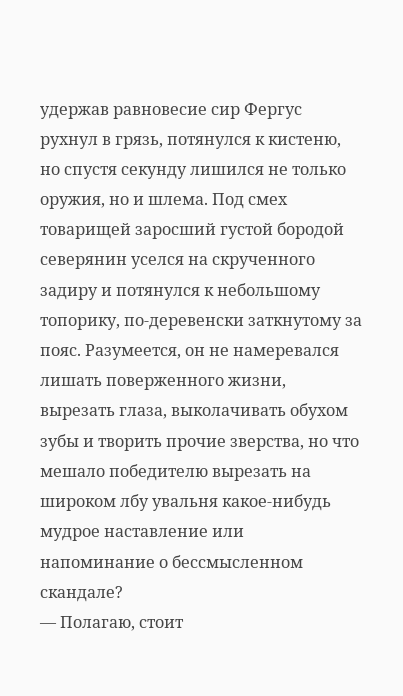удержав равновесие сир Фергус рухнул в грязь, потянулся к кистеню, но спустя секунду лишился не только оружия, но и шлема. Под смех товарищей заросший густой бородой северянин уселся на скрученного задиру и потянулся к небольшому топорику, по-деревенски заткнутому за пояс. Разумеется, он не намеревался лишать поверженного жизни, вырезать глаза, выколачивать обухом зубы и творить прочие зверства, но что мешало победителю вырезать на широком лбу увальня какое-нибудь мудрое наставление или напоминание о бессмысленном скандале?
— Полагаю, стоит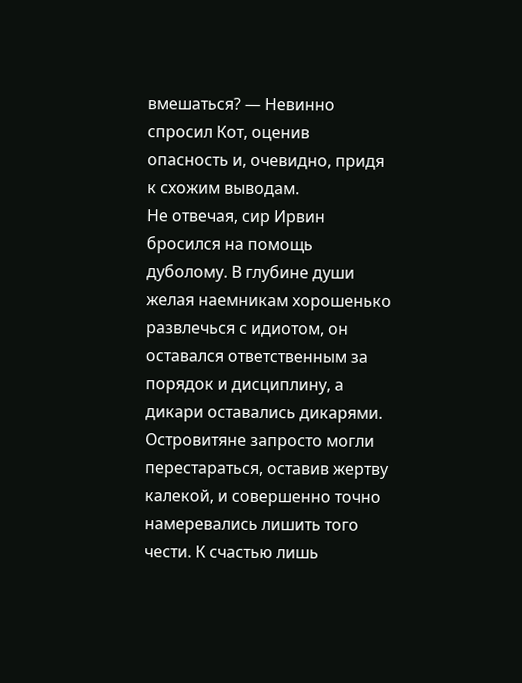вмешаться? — Невинно спросил Кот, оценив опасность и, очевидно, придя к схожим выводам.
Не отвечая, сир Ирвин бросился на помощь дуболому. В глубине души желая наемникам хорошенько развлечься с идиотом, он оставался ответственным за порядок и дисциплину, а дикари оставались дикарями. Островитяне запросто могли перестараться, оставив жертву калекой, и совершенно точно намеревались лишить того чести. К счастью лишь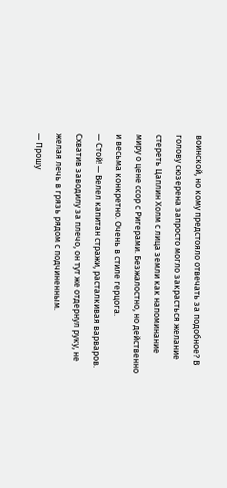воинской, но кому предстояло отвечать за подобное? В голову сюзерена запросто могло закрасться желание стереть Цаплин Холм с лица земли как напоминание миру о цене ссор с Ригерами. Безжалостно, но действенно и весьма конкретно. Очень в стиле герцога.
— Стой! — Велел капитан стражи, расталкивая варваров. Схватив заводилу за плечо, он тут же отдернул руку, не желая лечь в грязь рядом с подчиненным.
— Прошу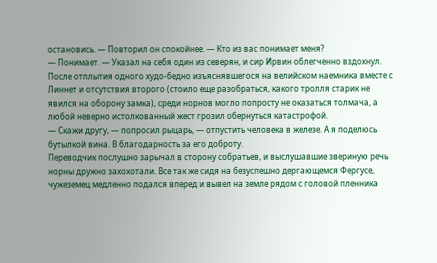остановись. — Повторил он спокойнее. — Кто из вас понимает меня?
— Понимает. — Указал на себя один из северян, и сир Ирвин облегченно вздохнул. После отплытия одного худо-бедно изъяснявшегося на велийском наемника вместе с Линнет и отсутствия второго (стоило еще разобраться, какого тролля старик не явился на оборону замка), среди норнов могло попросту не оказаться толмача, а любой неверно истолкованный жест грозил обернуться катастрофой.
— Скажи другу, — попросил рыцарь, — отпустить человека в железе. А я поделюсь бутылкой вина. В благодарность за его доброту.
Переводчик послушно зарычал в сторону собратьев, и выслушавшие звериную речь норны дружно захохотали. Все так же сидя на безуспешно дергающемся Фергусе, чужеземец медленно подался вперед и вывел на земле рядом с головой пленника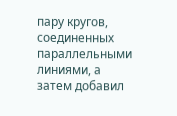пару кругов, соединенных параллельными линиями, а затем добавил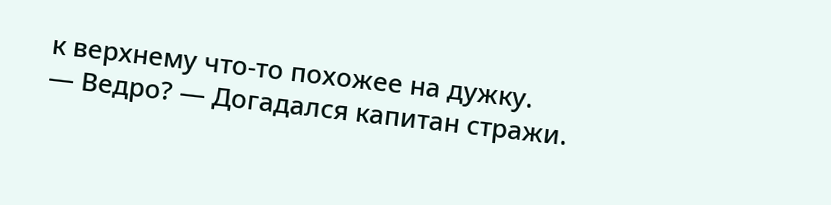к верхнему что-то похожее на дужку.
— Ведро? — Догадался капитан стражи.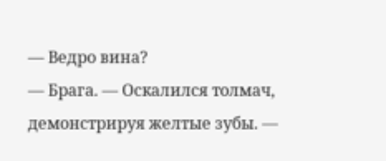— Ведро вина?
— Брага. — Оскалился толмач, демонстрируя желтые зубы. —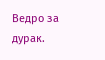Ведро за дурак.